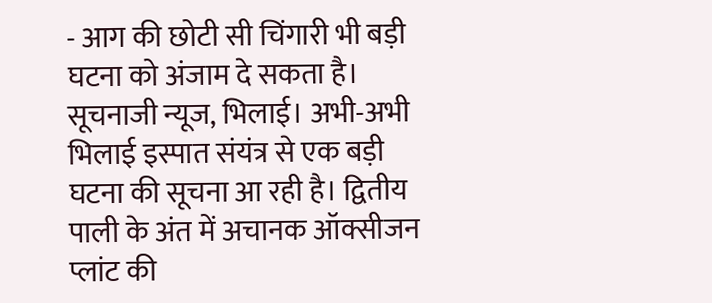- आग की छोटी सी चिंगारी भी बड़ी घटना को अंजाम दे सकता है।
सूचनाजी न्यूज, भिलाई। अभी-अभी भिलाई इस्पात संयंत्र से एक बड़ी घटना की सूचना आ रही है। द्वितीय पाली के अंत में अचानक ऑक्सीजन प्लांट की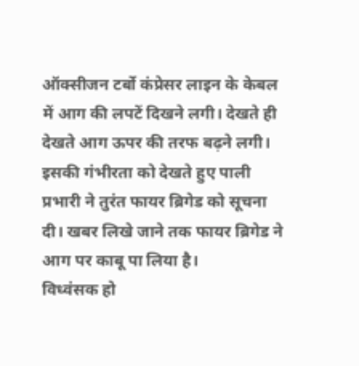ऑक्सीजन टर्बो कंप्रेसर लाइन के केबल में आग की लपटें दिखने लगी। देखते ही देखते आग ऊपर की तरफ बढ़ने लगी। इसकी गंभीरता को देखते हुए पाली प्रभारी ने तुरंत फायर ब्रिगेड को सूचना दी। खबर लिखे जाने तक फायर ब्रिगेड ने आग पर काबू पा लिया है।
विध्वंसक हो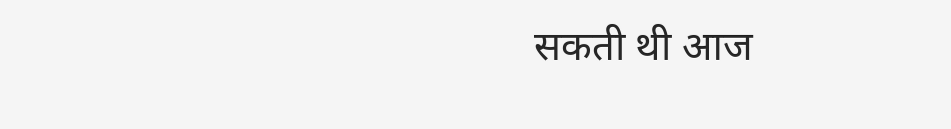सकती थी आज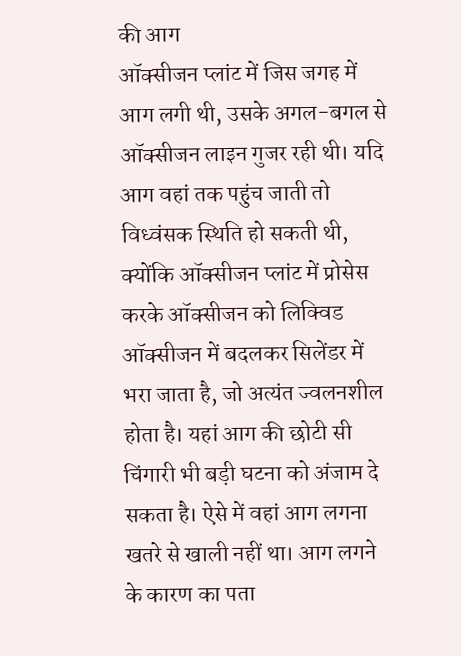की आग
ऑक्सीजन प्लांट में जिस जगह में आग लगी थी, उसके अगल-बगल से ऑक्सीजन लाइन गुजर रही थी। यदि आग वहां तक पहुंच जाती तो विध्वंसक स्थिति हो सकती थी, क्योंकि ऑक्सीजन प्लांट में प्रोसेस करके ऑक्सीजन को लिक्विड ऑक्सीजन में बदलकर सिलेंडर में भरा जाता है, जो अत्यंत ज्वलनशील होता है। यहां आग की छोटी सी चिंगारी भी बड़ी घटना को अंजाम दे सकता है। ऐसे में वहां आग लगना खतरे से खाली नहीं था। आग लगने के कारण का पता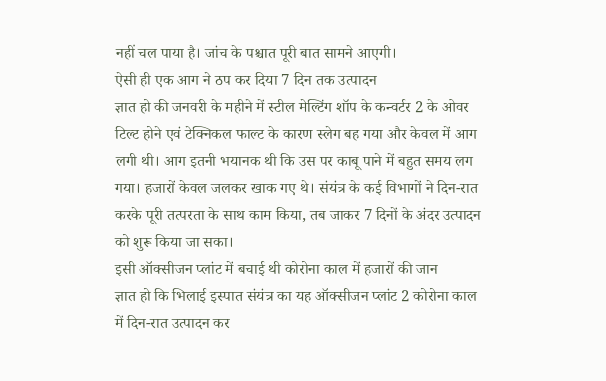नहीं चल पाया है। जांच के पश्चात पूरी बात सामने आएगी।
ऐसी ही एक आग ने ठप कर दिया 7 दिन तक उत्पादन
ज्ञात हो की जनवरी के महीने में स्टील मेल्टिंग शॉप के कन्वर्टर 2 के ओवर टिल्ट होने एवं टेक्निकल फाल्ट के कारण स्लेग बह गया और केवल में आग लगी थी। आग इतनी भयानक थी कि उस पर काबू पाने में बहुत समय लग गया। हजारों केवल जलकर खाक गए थे। संयंत्र के कई विभागों ने दिन-रात करके पूरी तत्परता के साथ काम किया, तब जाकर 7 दिनों के अंदर उत्पादन को शुरू किया जा सका।
इसी ऑक्सीजन प्लांट में बचाई थी कोरोना काल में हजारों की जान
ज्ञात हो कि भिलाई इस्पात संयंत्र का यह ऑक्सीजन प्लांट 2 कोरोना काल में दिन-रात उत्पादन कर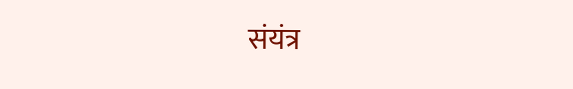संयंत्र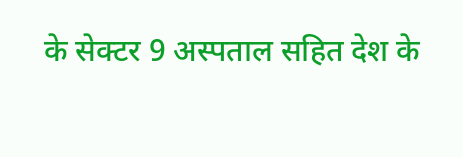के सेक्टर 9 अस्पताल सहित देश के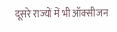दूसरे राज्यों में भी ऑक्सीजन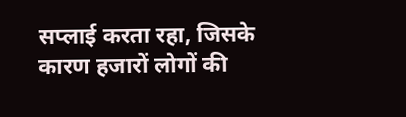सप्लाई करता रहा, जिसके कारण हजारों लोगों की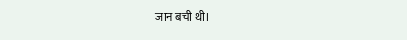जान बची थी।